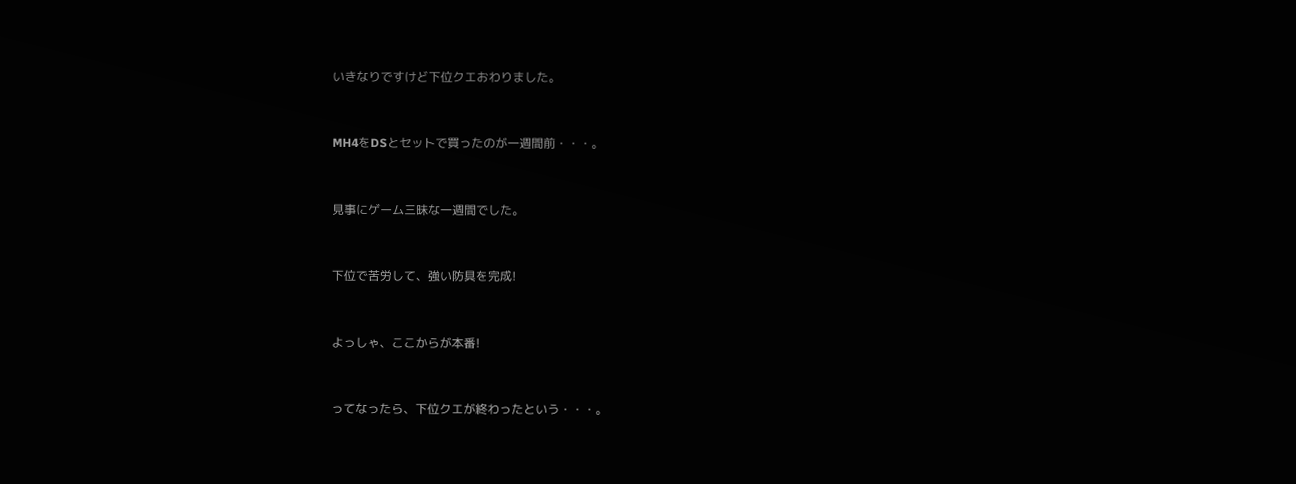いきなりですけど下位クエおわりました。


MH4をDSとセットで買ったのが一週間前・・・。


見事にゲーム三昧な一週間でした。


下位で苦労して、強い防具を完成!


よっしゃ、ここからが本番!


ってなったら、下位クエが終わったという・・・。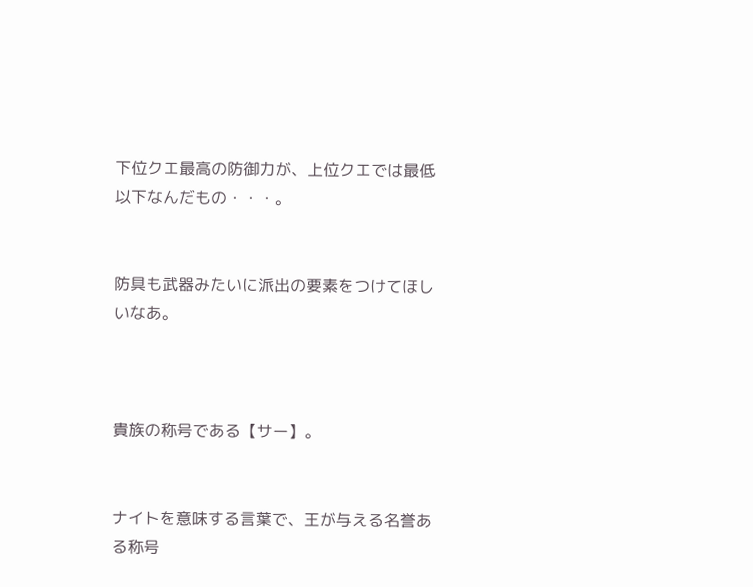下位クエ最高の防御力が、上位クエでは最低以下なんだもの・・・。


防具も武器みたいに派出の要素をつけてほしいなあ。



貴族の称号である【サー】。


ナイトを意味する言葉で、王が与える名誉ある称号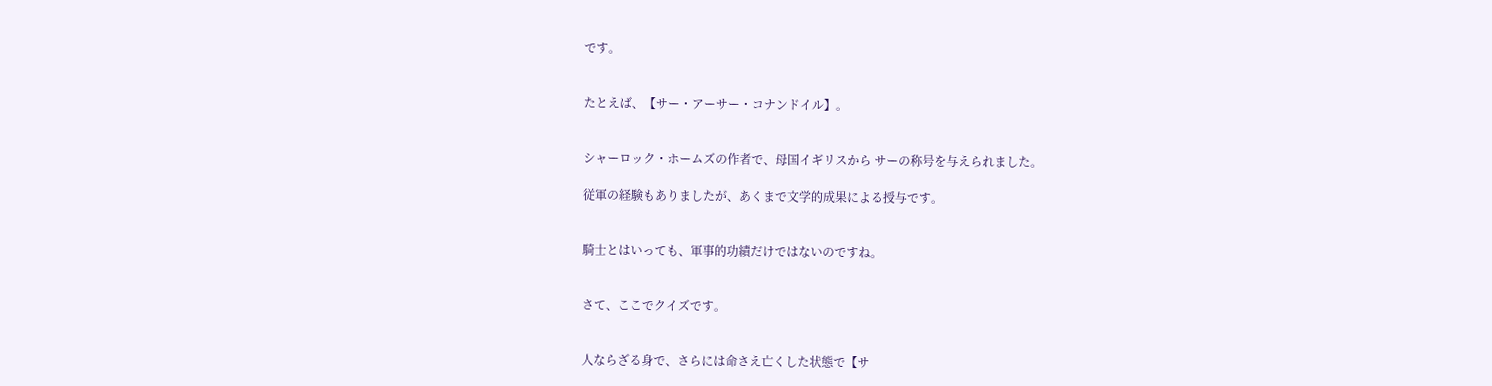です。


たとえば、【サー・アーサー・コナンドイル】。


シャーロック・ホームズの作者で、母国イギリスから サーの称号を与えられました。

従軍の経験もありましたが、あくまで文学的成果による授与です。


騎士とはいっても、軍事的功績だけではないのですね。


さて、ここでクイズです。


人ならざる身で、さらには命さえ亡くした状態で【サ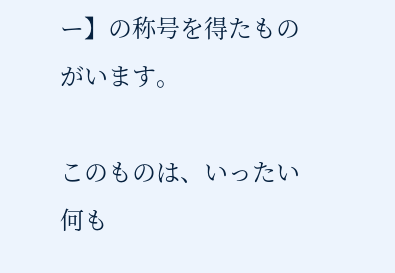ー】の称号を得たものがいます。

このものは、いったい何も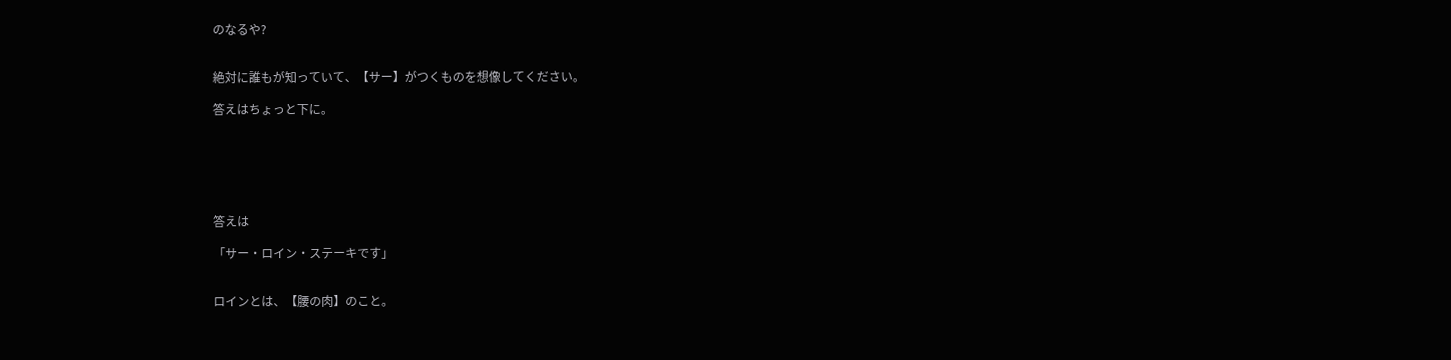のなるや?


絶対に誰もが知っていて、【サー】がつくものを想像してください。

答えはちょっと下に。






答えは

「サー・ロイン・ステーキです」


ロインとは、【腰の肉】のこと。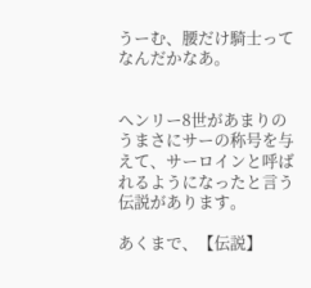うーむ、腰だけ騎士ってなんだかなあ。


ヘンリー8世があまりのうまさにサーの称号を与えて、サーロインと呼ばれるようになったと言う伝説があります。

あくまで、【伝説】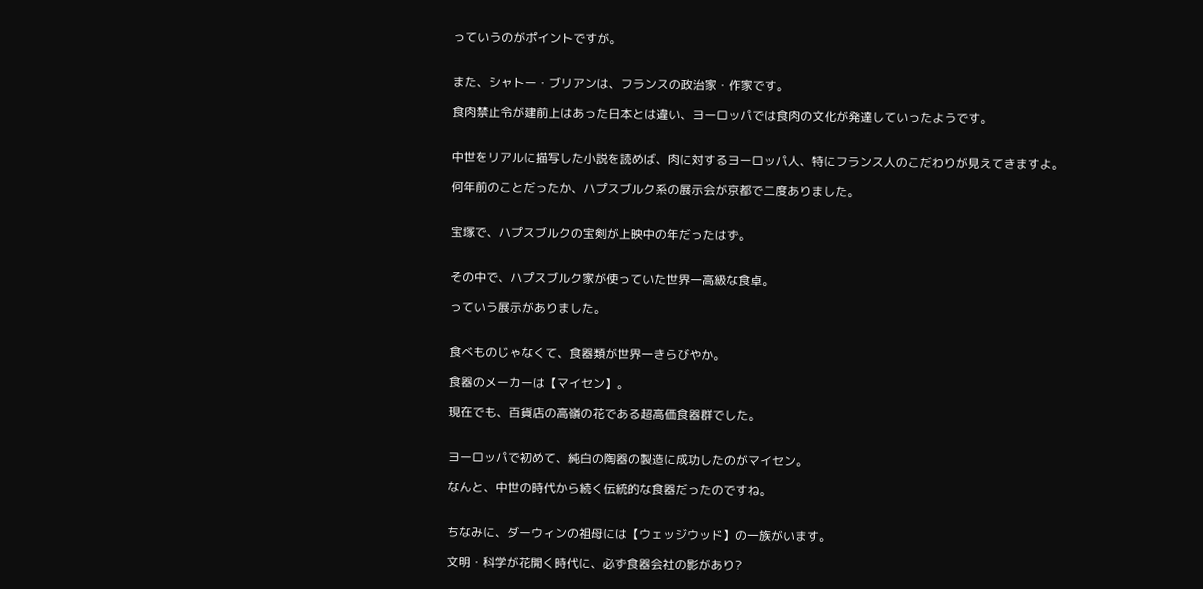っていうのがポイントですが。


また、シャトー・ブリアンは、フランスの政治家・作家です。

食肉禁止令が建前上はあった日本とは違い、ヨーロッパでは食肉の文化が発達していったようです。


中世をリアルに描写した小説を読めば、肉に対するヨーロッパ人、特にフランス人のこだわりが見えてきますよ。

何年前のことだったか、ハプスブルク系の展示会が京都で二度ありました。


宝塚で、ハプスブルクの宝剣が上映中の年だったはず。


その中で、ハプスブルク家が使っていた世界一高級な食卓。

っていう展示がありました。


食べものじゃなくて、食器類が世界一きらびやか。

食器のメーカーは【マイセン】。

現在でも、百貨店の高嶺の花である超高価食器群でした。


ヨーロッパで初めて、純白の陶器の製造に成功したのがマイセン。

なんと、中世の時代から続く伝統的な食器だったのですね。


ちなみに、ダーウィンの祖母には【ウェッジウッド】の一族がいます。

文明・科学が花開く時代に、必ず食器会社の影があり?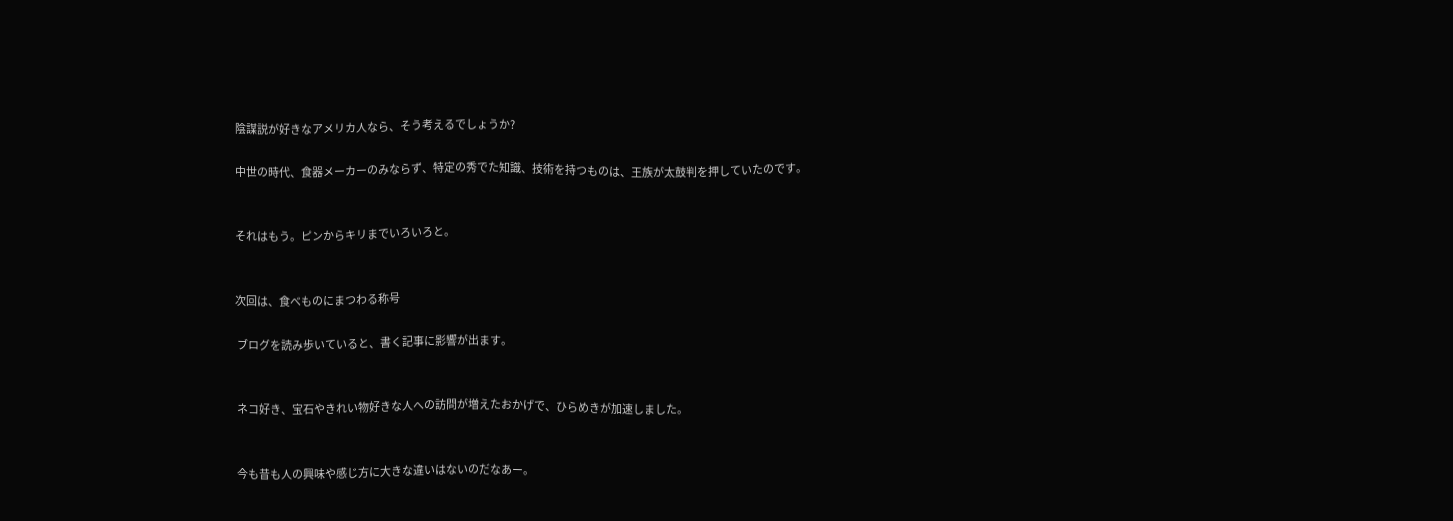陰謀説が好きなアメリカ人なら、そう考えるでしょうか?

中世の時代、食器メーカーのみならず、特定の秀でた知識、技術を持つものは、王族が太鼓判を押していたのです。


それはもう。ピンからキリまでいろいろと。


次回は、食べものにまつわる称号

 ブログを読み歩いていると、書く記事に影響が出ます。


 ネコ好き、宝石やきれい物好きな人への訪問が増えたおかげで、ひらめきが加速しました。


 今も昔も人の興味や感じ方に大きな違いはないのだなあー。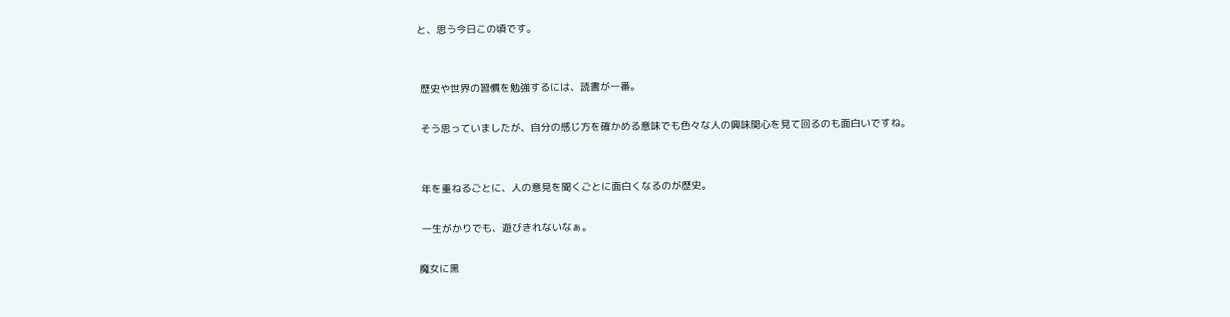と、思う今日この頃です。


 歴史や世界の習慣を勉強するには、読書が一番。

 そう思っていましたが、自分の感じ方を確かめる意味でも色々な人の興味関心を見て回るのも面白いですね。


 年を重ねるごとに、人の意見を聞くごとに面白くなるのが歴史。

 一生がかりでも、遊びきれないなぁ。

魔女に黒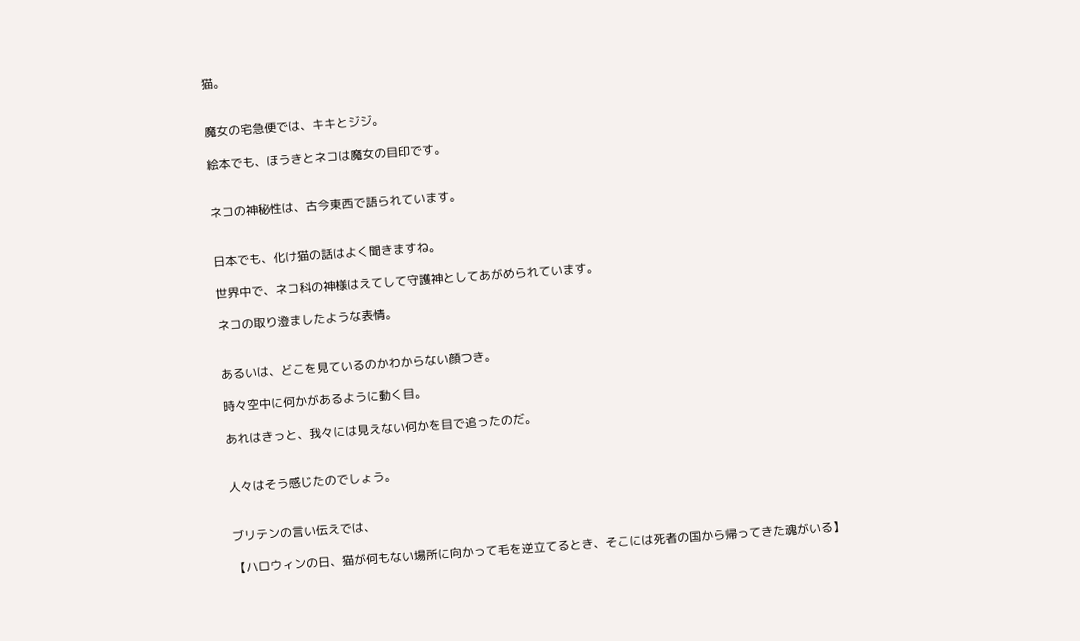猫。


魔女の宅急便では、キキとジジ。

絵本でも、ほうきとネコは魔女の目印です。


ネコの神秘性は、古今東西で語られています。


日本でも、化け猫の話はよく聞きますね。

世界中で、ネコ科の神様はえてして守護神としてあがめられています。

ネコの取り澄ましたような表情。


あるいは、どこを見ているのかわからない顔つき。

時々空中に何かがあるように動く目。

あれはきっと、我々には見えない何かを目で追ったのだ。


人々はそう感じたのでしょう。


ブリテンの言い伝えでは、

【ハロウィンの日、猫が何もない場所に向かって毛を逆立てるとき、そこには死者の国から帰ってきた魂がいる】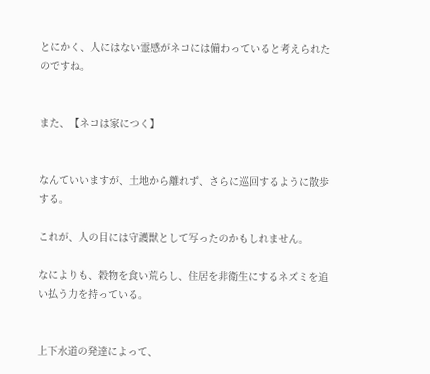とにかく、人にはない霊感がネコには備わっていると考えられたのですね。


また、【ネコは家につく】


なんていいますが、土地から離れず、さらに巡回するように散歩する。

これが、人の目には守護獣として写ったのかもしれません。

なによりも、穀物を食い荒らし、住居を非衛生にするネズミを追い払う力を持っている。


上下水道の発達によって、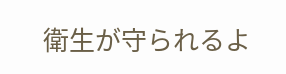衛生が守られるよ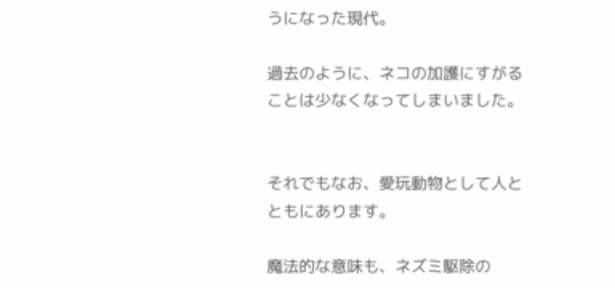うになった現代。

過去のように、ネコの加護にすがることは少なくなってしまいました。


それでもなお、愛玩動物として人とともにあります。

魔法的な意味も、ネズミ駆除の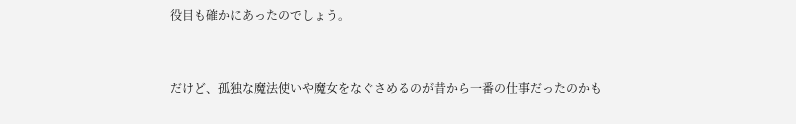役目も確かにあったのでしょう。


だけど、孤独な魔法使いや魔女をなぐさめるのが昔から一番の仕事だったのかも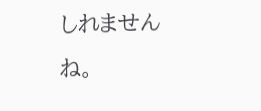しれませんね。